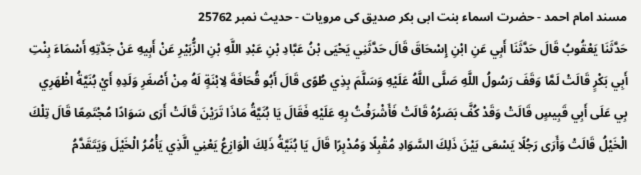مسند امام احمد - حضرت اسماء بنت ابی بکر صدیق کی مرویات - حدیث نمبر 25762
حَدَّثَنَا يَعْقُوبُ قَالَ حَدَّثَنَا أَبِي عَنِ ابْنِ إِسْحَاقَ قَالَ حَدَّثَنِي يَحْيَى بْنُ عَبَّادِ بْنِ عَبْدِ اللَّهِ بْنِ الزُّبَيْرِ عَنْ أَبِيهِ عَنْ جَدَّتِهِ أَسْمَاءَ بِنْتِ أَبِي بَكْرٍ قَالَتْ لَمَّا وَقَفَ رَسُولُ اللَّهِ صَلَّى اللَّهُ عَلَيْهِ وَسَلَّمَ بِذِي طُوًى قَالَ أَبُو قُحَافَةَ لِابْنَةٍ لَهُ مِنْ أَصْغَرِ وَلَدِهِ أَيْ بُنَيَّةُ اظْهَرِي بِي عَلَى أَبِي قَبِيسٍ قَالَتْ وَقَدْ كُفَّ بَصَرُهُ قَالَتْ فَأَشْرَفْتُ بِهِ عَلَيْهِ فَقَالَ يَا بُنَيَّةُ مَاذَا تَرَيْنَ قَالَتْ أَرَى سَوَادًا مُجْتَمِعًا قَالَ تِلْكَ الْخَيْلُ قَالَتْ وَأَرَى رَجُلًا يَسْعَى بَيْنَ ذَلِكَ السَّوَادِ مُقْبِلًا وَمُدْبِرًا قَالَ يَا بُنَيَّةُ ذَلِكَ الْوَازِعُ يَعْنِي الَّذِي يَأْمُرُ الْخَيْلَ وَيَتَقَدَّمُ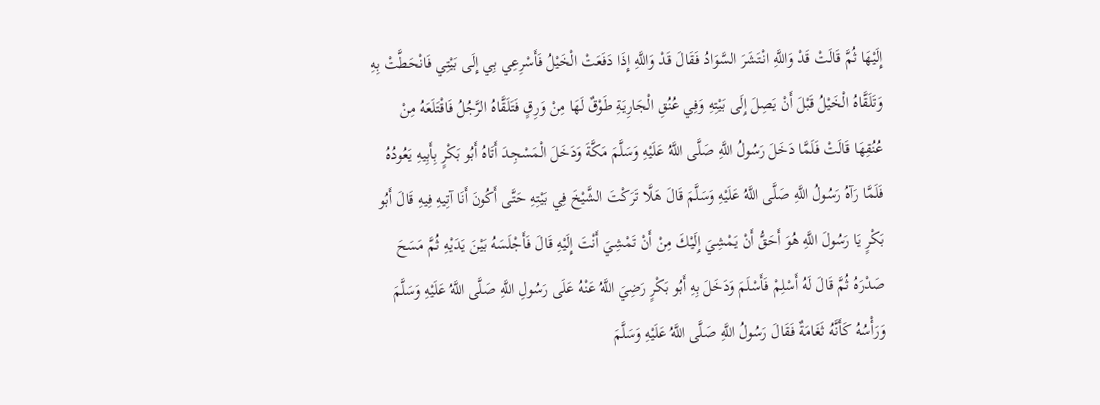إِلَيْهَا ثُمَّ قَالَتْ قَدْ وَاللَّهِ انْتَشَرَ السَّوَادُ فَقَالَ قَدْ وَاللَّهِ إِذَا دَفَعَتْ الْخَيْلُ فَأَسْرِعِي بِي إِلَى بَيْتِي فَانْحَطَّتْ بِهِ وَتَلَقَّاهُ الْخَيْلُ قَبْلَ أَنْ يَصِلَ إِلَى بَيْتِهِ وَفِي عُنُقِ الْجَارِيَةِ طَوْقٌ لَهَا مِنْ وَرِقٍ فَتَلَقَّاهُ الرَّجُلُ فَاقْتَلَعَهُ مِنْ عُنُقِهَا قَالَتْ فَلَمَّا دَخَلَ رَسُولُ اللَّهِ صَلَّى اللَّهُ عَلَيْهِ وَسَلَّمَ مَكَّةَ وَدَخَلَ الْمَسْجِدَ أَتَاهُ أَبُو بَكْرٍ بِأَبِيهِ يَعُودُهُ فَلَمَّا رَآهُ رَسُولُ اللَّهِ صَلَّى اللَّهُ عَلَيْهِ وَسَلَّمَ قَالَ هَلَّا تَرَكْتَ الشَّيْخَ فِي بَيْتِهِ حَتَّى أَكُونَ أَنَا آتِيهِ فِيهِ قَالَ أَبُو بَكْرٍ يَا رَسُولَ اللَّهِ هُوَ أَحَقُّ أَنْ يَمْشِيَ إِلَيْكَ مِنْ أَنْ تَمْشِيَ أَنْتَ إِلَيْهِ قَالَ فَأَجْلَسَهُ بَيْنَ يَدَيْهِ ثُمَّ مَسَحَ صَدْرَهُ ثُمَّ قَالَ لَهُ أَسْلِمْ فَأَسْلَمَ وَدَخَلَ بِهِ أَبُو بَكْرٍ رَضِيَ اللَّهُ عَنْهُ عَلَى رَسُولِ اللَّهِ صَلَّى اللَّهُ عَلَيْهِ وَسَلَّمَ وَرَأْسُهُ كَأَنَّهُ ثَغَامَةٌ فَقَالَ رَسُولُ اللَّهِ صَلَّى اللَّهُ عَلَيْهِ وَسَلَّمَ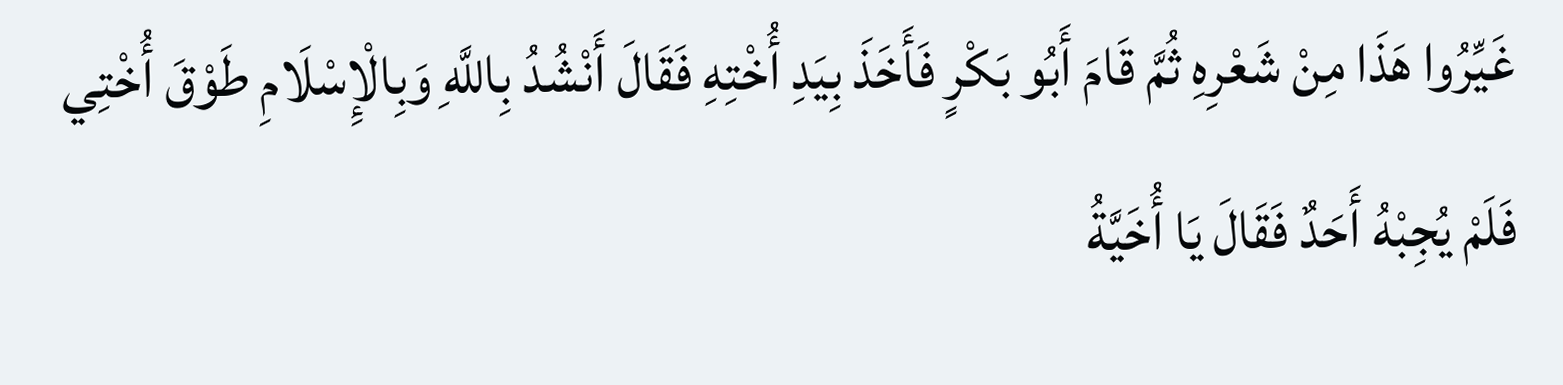غَيِّرُوا هَذَا مِنْ شَعْرِهِ ثُمَّ قَامَ أَبُو بَكْرٍ فَأَخَذَ بِيَدِ أُخْتِهِ فَقَالَ أَنْشُدُ بِاللَّهِ وَبِالْإِسْلَامِ طَوْقَ أُخْتِي فَلَمْ يُجِبْهُ أَحَدٌ فَقَالَ يَا أُخَيَّةُ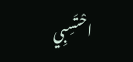احْتَسِبِي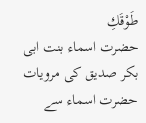طَوْقَكِ
حضرت اسماء بنت ابی بکر صدیق کی مرویات
حضرت اسماء سے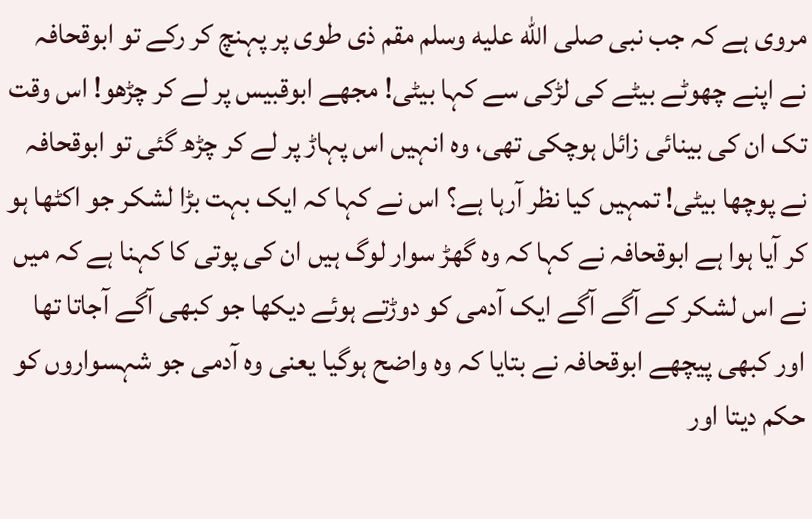مروی ہے کہ جب نبی صلى الله عليه وسلم مقم ذی طوی پر پہنچ کر رکے تو ابوقحافہ نے اپنے چھوٹے بیٹے کی لڑکی سے کہا بیٹی! مجھے ابوقبیس پر لے کر چڑھو! اس وقت تک ان کی بینائی زائل ہوچکی تھی، وہ انہیں اس پہاڑ پر لے کر چڑھ گئی تو ابوقحافہ نے پوچھا بیٹی! تمہیں کیا نظر آرہا ہے؟ اس نے کہا کہ ایک بہت بڑا لشکر جو اکٹھا ہو کر آیا ہوا ہے ابوقحافہ نے کہا کہ وہ گھڑ سوار لوگ ہیں ان کی پوتی کا کہنا ہے کہ میں نے اس لشکر کے آگے آگے ایک آدمی کو دوڑتے ہوئے دیکھا جو کبھی آگے آجاتا تھا اور کبھی پیچھے ابوقحافہ نے بتایا کہ وہ واضح ہوگیا یعنی وہ آدمی جو شہسواروں کو حکم دیتا اور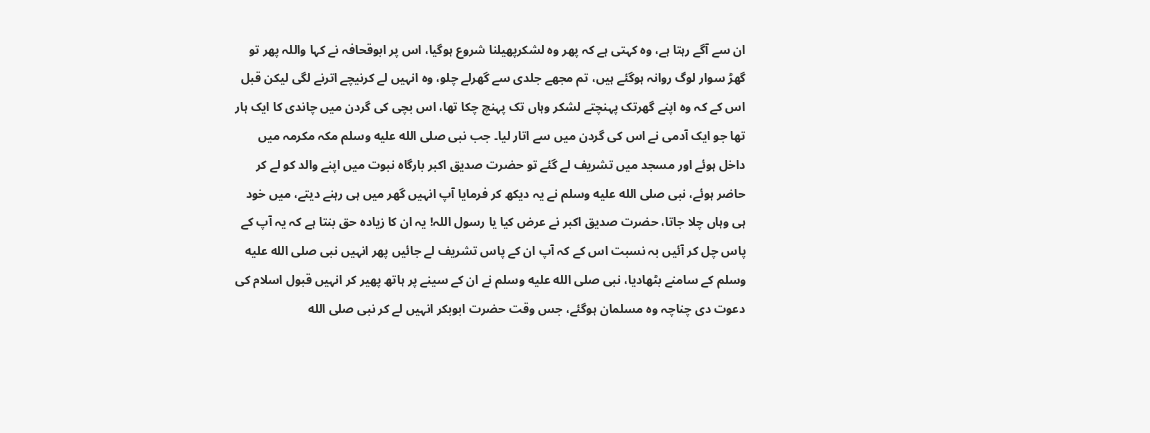ان سے آگے رہتا ہے، وہ کہتی ہے کہ پھر وہ لشکرپھیلنا شروع ہوگیا، اس پر ابوقحافہ نے کہا واللہ پھر تو گھڑ سوار لوگ روانہ ہوگئے ہیں، تم مجھے جلدی سے گھرلے چلو، وہ انہیں لے کرنیچے اترنے لگی لیکن قبل اس کے کہ وہ اپنے گھرتک پہنچتے لشکر وہاں تک پہنچ چکا تھا، اس بچی کی گردن میں چاندی کا ایک ہار تھا جو ایک آدمی نے اس کی گردن میں سے اتار لیا۔ جب نبی صلى الله عليه وسلم مکہ مکرمہ میں داخل ہوئے اور مسجد میں تشریف لے گئے تو حضرت صدیق اکبر بارگاہ نبوت میں اپنے والد کو لے کر حاضر ہوئے، نبی صلى الله عليه وسلم نے یہ دیکھ کر فرمایا آپ انہیں گھر میں ہی رہنے دیتے، میں خود ہی وہاں چلا جاتا، حضرت صدیق اکبر نے عرض کیا یا رسول اللہ! یہ ان کا زیادہ حق بنتا ہے کہ یہ آپ کے پاس چل کر آئیں بہ نسبت اس کے کہ آپ ان کے پاس تشریف لے جائیں پھر انہیں نبی صلى الله عليه وسلم کے سامنے بٹھادیا، نبی صلى الله عليه وسلم نے ان کے سینے پر ہاتھ پھیر کر انہیں قبول اسلام کی دعوت دی چناچہ وہ مسلمان ہوگئے، جس وقت حضرت ابوبکر انہیں لے کر نبی صلى الله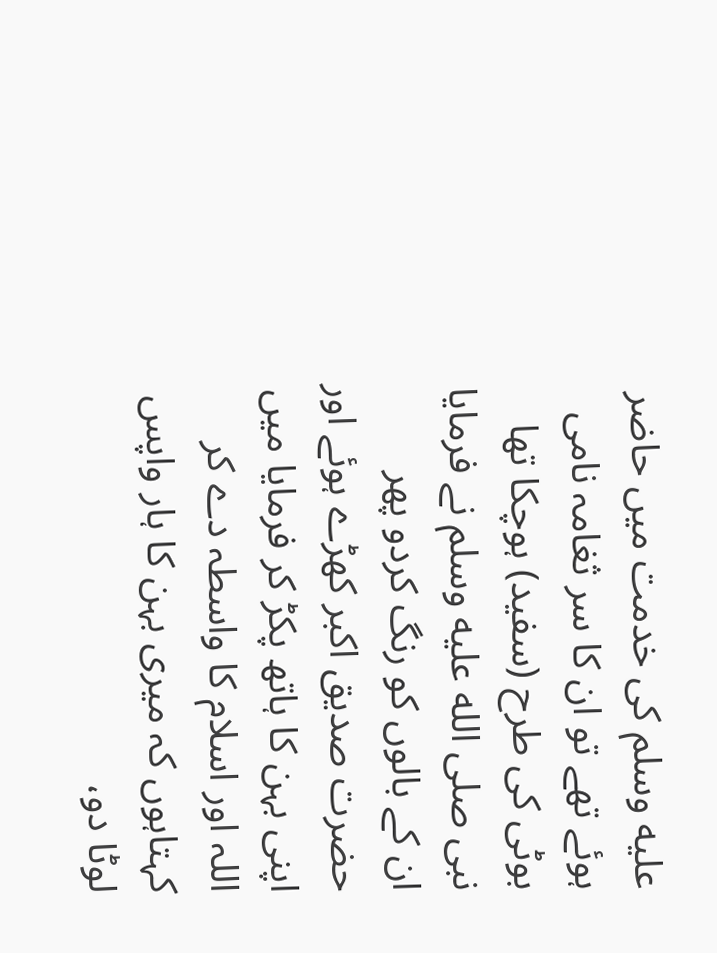عليه وسلم کی خدمت میں حاضر ہوئے تھے تو ان کا سر ثغامہ نامی بوٹی کی طرح (سفید) ہوچکا تھا نبی صلى الله عليه وسلم نے فرمایا ان کے بالوں کو رنگ کردو پھر حضرت صدیق اکبر کھڑے ہوئے اور اپنی بہن کا ہاتھ پکڑ کر فرمایا میں اللہ اور اسلام کا واسطہ دے کر کہتاہوں کہ میری بہن کا ہار واپس لوٹا دو،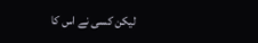لیکن کسی نے اس کا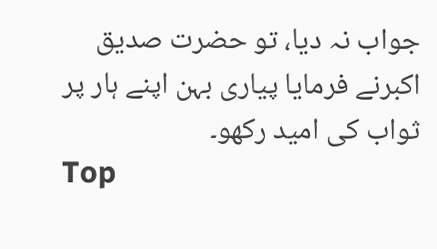جواب نہ دیا، تو حضرت صدیق اکبرنے فرمایا پیاری بہن اپنے ہار پر ثواب کی امید رکھو۔
Top